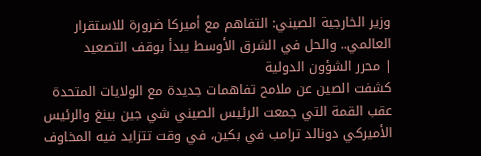وزير الخارجية الصيني: التفاهم مع أميركا ضرورة للاستقرار العالمي.. والحل في الشرق الأوسط يبدأ بوقف التصعيد
| محرر الشؤون الدولية
كشفت الصين عن ملامح تفاهمات جديدة مع الولايات المتحدة عقب القمة التي جمعت الرئيس الصيني شي جين بينغ والرئيس الأميركي دونالد ترامب في بكين، في وقت تتزايد فيه المخاوف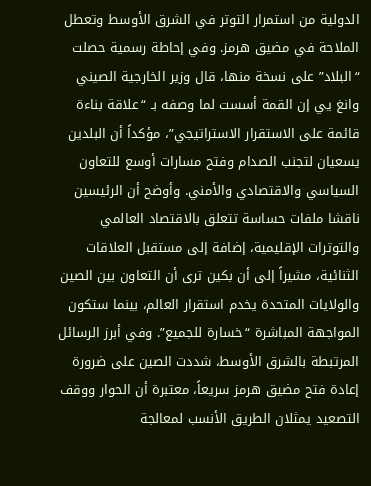الدولية من استمرار التوتر في الشرق الأوسط وتعطل الملاحة في مضيق هرمز. وفي إحاطة رسمية حصلت “البلاد” على نسخة منها، قال وزير الخارجية الصيني وانغ يي إن القمة أسست لما وصفه بـ “علاقة بناءة قائمة على الاستقرار الاستراتيجي”، مؤكداً أن البلدين يسعيان لتجنب الصدام وفتح مسارات أوسع للتعاون السياسي والاقتصادي والأمني. وأوضح أن الرئيسين ناقشا ملفات حساسة تتعلق بالاقتصاد العالمي والتوترات الإقليمية، إضافة إلى مستقبل العلاقات الثنائية، مشيراً إلى أن بكين ترى أن التعاون بين الصين والولايات المتحدة يخدم استقرار العالم، بينما ستكون المواجهة المباشرة “خسارة للجميع”. وفي أبرز الرسائل المرتبطة بالشرق الأوسط، شددت الصين على ضرورة إعادة فتح مضيق هرمز سريعاً، معتبرة أن الحوار ووقف التصعيد يمثلان الطريق الأنسب لمعالجة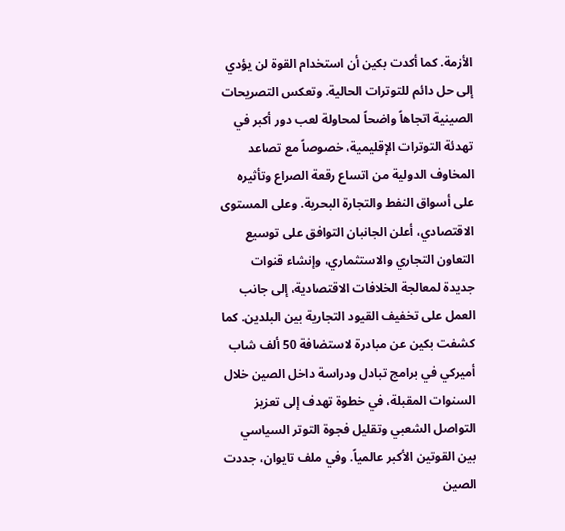الأزمة. كما أكدت بكين أن استخدام القوة لن يؤدي إلى حل دائم للتوترات الحالية. وتعكس التصريحات الصينية اتجاهاً واضحاً لمحاولة لعب دور أكبر في تهدئة التوترات الإقليمية، خصوصاً مع تصاعد المخاوف الدولية من اتساع رقعة الصراع وتأثيره على أسواق النفط والتجارة البحرية. وعلى المستوى الاقتصادي، أعلن الجانبان التوافق على توسيع التعاون التجاري والاستثماري، وإنشاء قنوات جديدة لمعالجة الخلافات الاقتصادية، إلى جانب العمل على تخفيف القيود التجارية بين البلدين. كما كشفت بكين عن مبادرة لاستضافة 50 ألف شاب أميركي في برامج تبادل ودراسة داخل الصين خلال السنوات المقبلة، في خطوة تهدف إلى تعزيز التواصل الشعبي وتقليل فجوة التوتر السياسي بين القوتين الأكبر عالمياً. وفي ملف تايوان، جددت الصين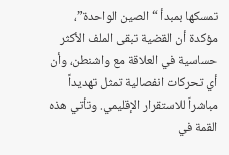تمسكها بمبدأ “الصين الواحدة”، مؤكدة أن القضية تبقى الملف الأكثر حساسية في العلاقة مع واشنطن، وأن أي تحركات انفصالية تمثل تهديداً مباشراً للاستقرار الإقليمي. وتأتي هذه القمة في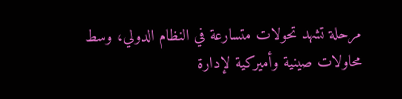مرحلة تشهد تحولات متسارعة في النظام الدولي، وسط محاولات صينية وأميركية لإدارة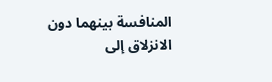المنافسة بينهما دون الانزلاق إلى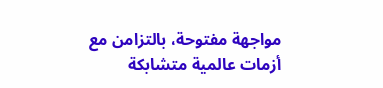مواجهة مفتوحة، بالتزامن مع أزمات عالمية متشابكة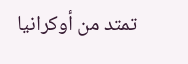تمتد من أوكرانيا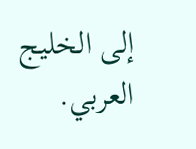إلى الخليج العربي.